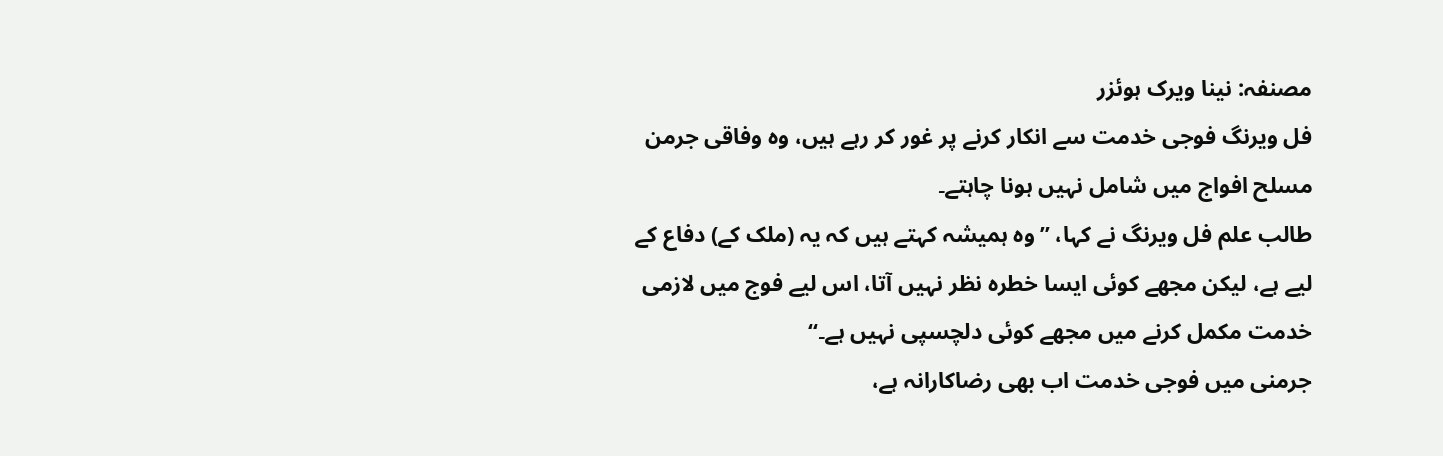مصنفہ: نینا ویرک ہوئزر
فل ویرنگ فوجی خدمت سے انکار کرنے پر غور کر رہے ہیں، وہ وفاقی جرمن مسلح افواج میں شامل نہیں ہونا چاہتے۔
طالب علم فل ویرنگ نے کہا، ”وہ ہمیشہ کہتے ہیں کہ یہ (ملک کے) دفاع کے لیے ہے، لیکن مجھے کوئی ایسا خطرہ نظر نہیں آتا، اس لیے فوج میں لازمی خدمت مکمل کرنے میں مجھے کوئی دلچسپی نہیں ہے۔‘‘
جرمنی میں فوجی خدمت اب بھی رضاکارانہ ہے،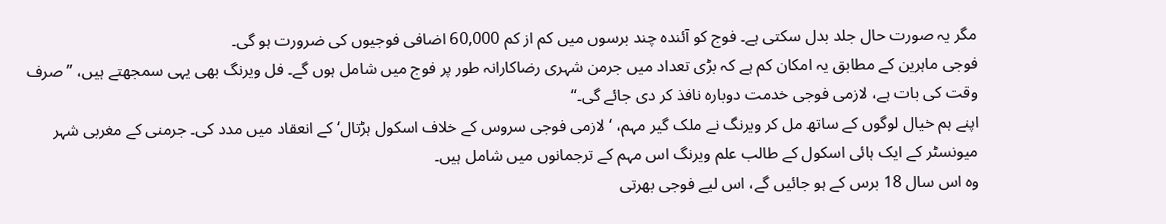مگر یہ صورت حال جلد بدل سکتی ہے۔ فوج کو آئندہ چند برسوں میں کم از کم 60,000 اضافی فوجیوں کی ضرورت ہو گی۔
فوجی ماہرین کے مطابق یہ امکان کم ہے کہ بڑی تعداد میں جرمن شہری رضاکارانہ طور پر فوج میں شامل ہوں گے۔ فل ویرنگ بھی یہی سمجھتے ہیں، ”صرف وقت کی بات ہے، لازمی فوجی خدمت دوبارہ نافذ کر دی جائے گی۔‘‘
اپنے ہم خیال لوگوں کے ساتھ مل کر ویرنگ نے ملک گیر مہم، ‘لازمی فوجی سروس کے خلاف اسکول ہڑتال‘ کے انعقاد میں مدد کی۔ جرمنی کے مغربی شہر میونسٹر کے ایک ہائی اسکول کے طالب علم ویرنگ اس مہم کے ترجمانوں میں شامل ہیں۔
وہ اس سال 18 برس کے ہو جائیں گے، اس لیے فوجی بھرتی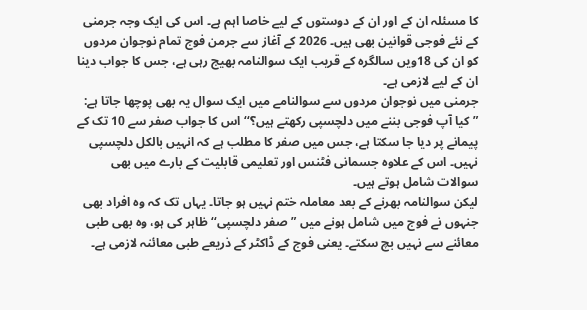کا مسئلہ ان کے اور ان کے دوستوں کے لیے خاصا اہم ہے۔ اس کی ایک وجہ جرمنی کے نئے فوجی قوانین بھی ہیں۔ 2026 کے آغاز سے جرمن فوج تمام نوجوان مردوں کو ان کی 18ویں سالگرہ کے قریب ایک سوالنامہ بھیج رہی ہے، جس کا جواب دینا ان کے لیے لازمی ہے۔
جرمنی میں نوجوان مردوں سے سوالنامے میں ایک سوال یہ بھی پوچھا جاتا ہے: ”کیا آپ فوجی بننے میں دلچسپی رکھتے ہیں؟‘‘ اس کا جواب صفر سے 10 تک کے پیمانے پر دیا جا سکتا ہے، جس میں صفر کا مطلب ہے کہ انہیں بالکل دلچسپی نہیں۔ اس کے علاوہ جسمانی فٹنس اور تعلیمی قابلیت کے بارے میں بھی سوالات شامل ہوتے ہیں۔
لیکن سوالنامہ بھرنے کے بعد معاملہ ختم نہیں ہو جاتا۔ یہاں تک کہ وہ افراد بھی جنہوں نے فوج میں شامل ہونے میں ”صفر دلچسپی‘‘ ظاہر کی ہو، وہ بھی طبی معائنے سے نہیں بچ سکتے۔ یعنی فوج کے ڈاکٹر کے ذریعے طبی معائنہ لازمی ہے۔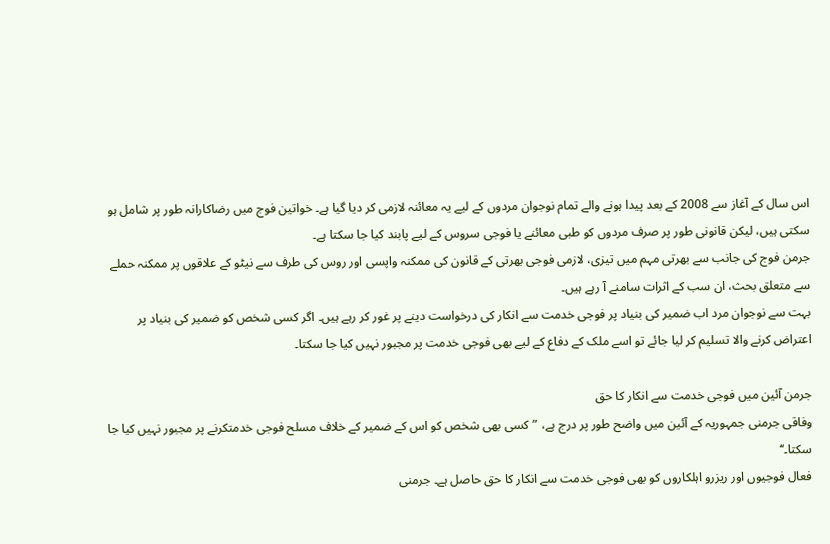اس سال کے آغاز سے 2008 کے بعد پیدا ہونے والے تمام نوجوان مردوں کے لیے یہ معائنہ لازمی کر دیا گیا ہے۔ خواتین فوج میں رضاکارانہ طور پر شامل ہو سکتی ہیں، لیکن قانونی طور پر صرف مردوں کو طبی معائنے یا فوجی سروس کے لیے پابند کیا جا سکتا ہے۔
جرمن فوج کی جانب سے بھرتی مہم میں تیزی، لازمی فوجی بھرتی کے قانون کی ممکنہ واپسی اور روس کی طرف سے نیٹو کے علاقوں پر ممکنہ حملے سے متعلق بحث، ان سب کے اثرات سامنے آ رہے ہیں۔
بہت سے نوجوان مرد اب ضمیر کی بنیاد پر فوجی خدمت سے انکار کی درخواست دینے پر غور کر رہے ہیں۔ اگر کسی شخص کو ضمیر کی بنیاد پر اعتراض کرنے والا تسلیم کر لیا جائے تو اسے ملک کے دفاع کے لیے بھی فوجی خدمت پر مجبور نہیں کیا جا سکتا۔

جرمن آئین میں فوجی خدمت سے انکار کا حق
وفاقی جرمنی جمہوریہ کے آئین میں واضح طور پر درج ہے، ”کسی بھی شخص کو اس کے ضمیر کے خلاف مسلح فوجی خدمتکرنے پر مجبور نہیں کیا جا سکتا۔‘‘
فعال فوجیوں اور ریزرو اہلکاروں کو بھی فوجی خدمت سے انکار کا حق حاصل ہے۔ جرمنی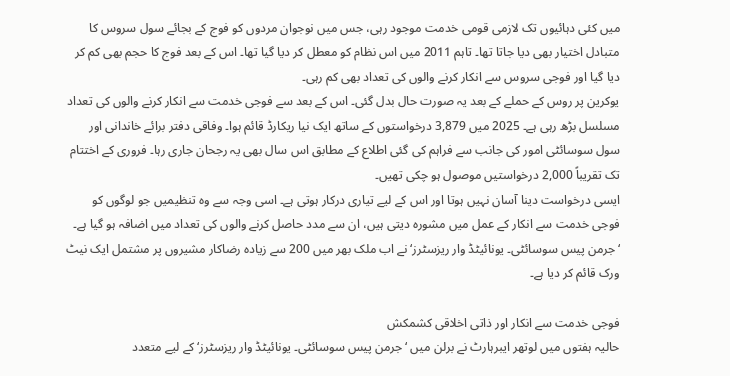میں کئی دہائیوں تک لازمی قومی خدمت موجود رہی، جس میں نوجوان مردوں کو فوج کے بجائے سول سروس کا متبادل اختیار بھی دیا جاتا تھا۔ تاہم 2011 میں اس نظام کو معطل کر دیا گیا تھا۔ اس کے بعد فوج کا حجم بھی کم کر دیا گیا اور فوجی سروس سے انکار کرنے والوں کی تعداد بھی کم رہی۔
یوکرین پر روس کے حملے کے بعد یہ صورت حال بدل گئی۔ اس کے بعد سے فوجی خدمت سے انکار کرنے والوں کی تعداد مسلسل بڑھ رہی ہے۔ 2025 میں 3,879 درخواستوں کے ساتھ ایک نیا ریکارڈ قائم ہوا۔ وفاقی دفتر برائے خاندانی اور سول سوسائٹی امور کی جانب سے فراہم کی گئی اطلاع کے مطابق اس سال بھی یہ رجحان جاری رہا۔ فروری کے اختتام تک تقریباً 2,000 درخواستیں موصول ہو چکی تھیں۔
ایسی درخواست دینا آسان نہیں ہوتا اور اس کے لیے تیاری درکار ہوتی ہے۔ اسی وجہ سے وہ تنظیمیں جو لوگوں کو فوجی خدمت سے انکار کے عمل میں مشورہ دیتی ہیں، ان سے مدد حاصل کرنے والوں کی تعداد میں اضافہ ہو گیا ہے۔ ‘جرمن پیس سوسائٹی۔ یونائیٹڈ وار ریزسٹرز‘ نے اب ملک بھر میں 200 سے زیادہ رضاکار مشیروں پر مشتمل ایک نیٹ ورک قائم کر دیا ہے۔

فوجی خدمت سے انکار اور ذاتی اخلاقی کشمکش
حالیہ ہفتوں میں لوتھر ایبرہارٹ نے برلن میں ‘جرمن پیس سوسائٹی۔ یونائیٹڈ وار ریزسٹرز‘ کے لیے متعدد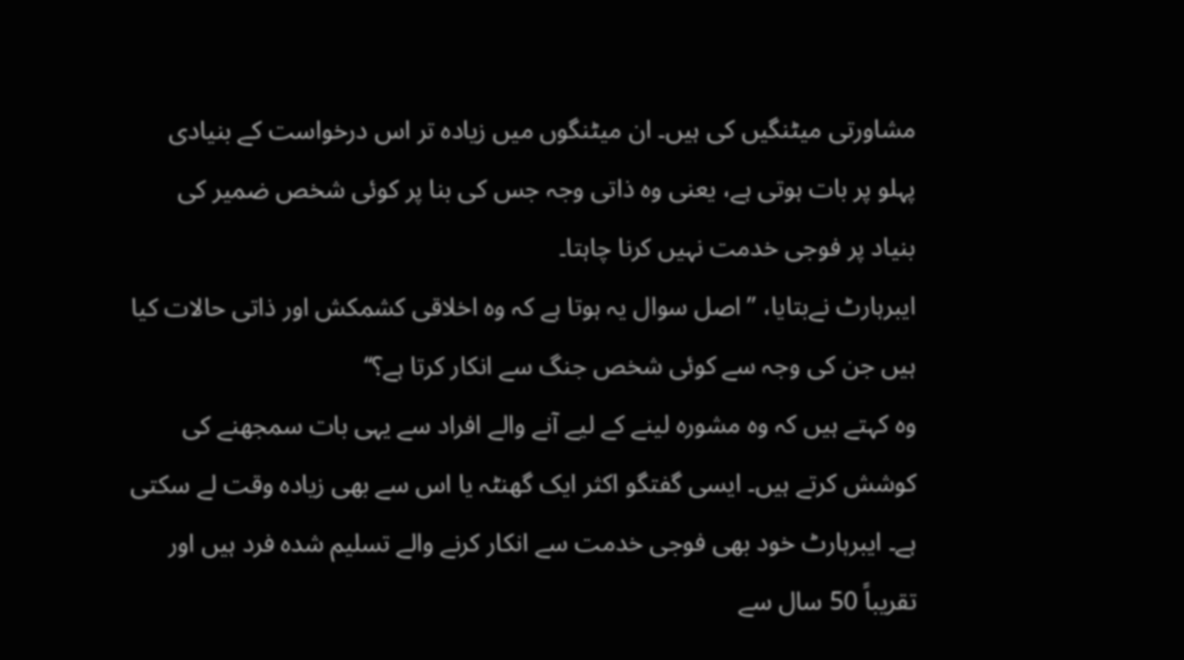مشاورتی میٹنگیں کی ہیں۔ ان میٹنگوں میں زیادہ تر اس درخواست کے بنیادی پہلو پر بات ہوتی ہے، یعنی وہ ذاتی وجہ جس کی بنا پر کوئی شخص ضمیر کی بنیاد پر فوجی خدمت نہیں کرنا چاہتا۔
ایبرہارٹ نےبتایا، ”اصل سوال یہ ہوتا ہے کہ وہ اخلاقی کشمکش اور ذاتی حالات کیا ہیں جن کی وجہ سے کوئی شخص جنگ سے انکار کرتا ہے؟‘‘
وہ کہتے ہیں کہ وہ مشورہ لینے کے لیے آنے والے افراد سے یہی بات سمجھنے کی کوشش کرتے ہیں۔ ایسی گفتگو اکثر ایک گھنٹہ یا اس سے بھی زیادہ وقت لے سکتی ہے۔ ایبرہارٹ خود بھی فوجی خدمت سے انکار کرنے والے تسلیم شدہ فرد ہیں اور تقریباً 50 سال سے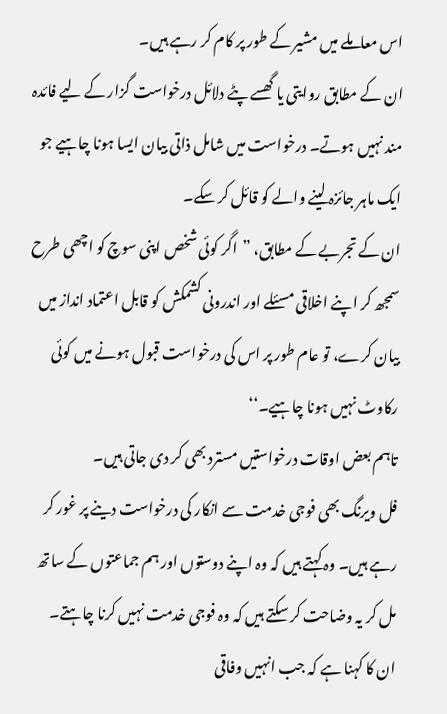اس معاملے میں مشیر کے طور پر کام کر رہے ہیں۔
ان کے مطابق روایتی یا گھسے پٹے دلائل درخواست گزار کے لیے فائدہ مند نہیں ہوتے۔ درخواست میں شامل ذاتی بیان ایسا ہونا چاہیے جو ایک ماہر جائزہ لینے والے کو قائل کر سکے۔
ان کے تجربے کے مطابق، ”اگر کوئی شخص اپنی سوچ کو اچھی طرح سمجھ کر اپنے اخلاقی مسئلے اور اندرونی کشمکش کو قابل اعتماد انداز میں بیان کرے، تو عام طور پر اس کی درخواست قبول ہونے میں کوئی رکاوٹ نہیں ہونا چاہیے۔‘‘
تاہم بعض اوقات درخواستیں مسترد بھی کر دی جاتی ہیں۔
فل ویرنگ بھی فوجی خدمت سے انکار کی درخواست دینے پر غور کر رہے ہیں۔ وہ کہتے ہیں کہ وہ اپنے دوستوں اور ہم جماعتوں کے ساتھ مل کر یہ وضاحت کر سکتے ہیں کہ وہ فوجی خدمت نہیں کرنا چاہتے۔
ان کا کہنا ہے کہ جب انہیں وفاقی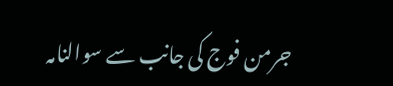جرمن فوج کی جانب سے سوالنامہ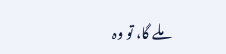ملے گا، تو وہ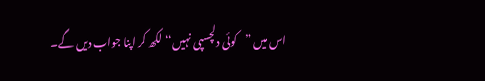اس میں ”کوئی دلچسپی نہیں‘‘ لکھ کر اپنا جواب دیں گے۔